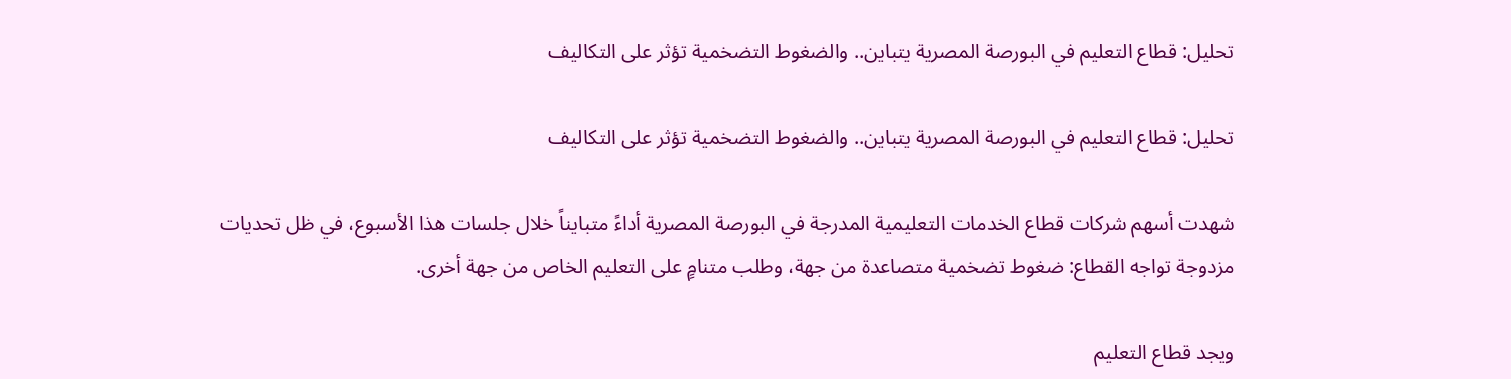تحليل: قطاع التعليم في البورصة المصرية يتباين.. والضغوط التضخمية تؤثر على التكاليف

تحليل: قطاع التعليم في البورصة المصرية يتباين.. والضغوط التضخمية تؤثر على التكاليف

شهدت أسهم شركات قطاع الخدمات التعليمية المدرجة في البورصة المصرية أداءً متبايناً خلال جلسات هذا الأسبوع، في ظل تحديات مزدوجة تواجه القطاع: ضغوط تضخمية متصاعدة من جهة، وطلب متنامٍ على التعليم الخاص من جهة أخرى.

ويجد قطاع التعليم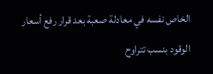الخاص نفسه في معادلة صعبة بعد قرار رفع أسعار الوقود بنسب تتراوح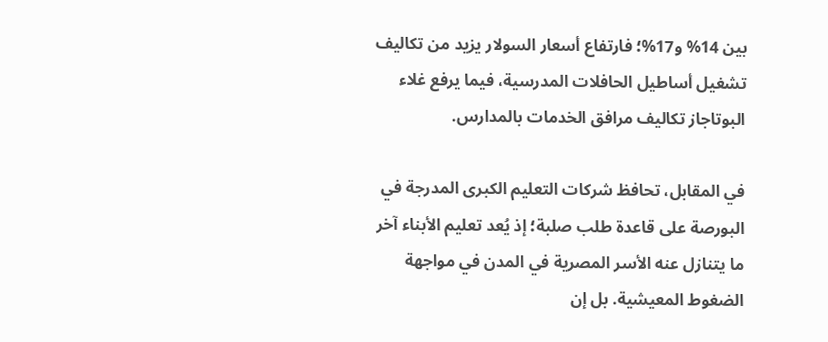بين 14% و17%؛ فارتفاع أسعار السولار يزيد من تكاليف تشغيل أساطيل الحافلات المدرسية، فيما يرفع غلاء البوتاجاز تكاليف مرافق الخدمات بالمدارس.

في المقابل، تحافظ شركات التعليم الكبرى المدرجة في البورصة على قاعدة طلب صلبة؛ إذ يُعد تعليم الأبناء آخر ما يتنازل عنه الأسر المصرية في المدن في مواجهة الضغوط المعيشية. بل إن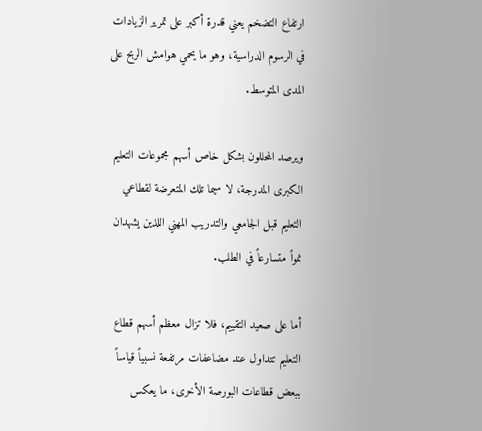ارتفاع التضخم يعني قدرة أكبر على تمرير الزيادات في الرسوم الدراسية، وهو ما يحمي هوامش الربح على المدى المتوسط.

ويرصد المحللون بشكل خاص أسهم مجموعات التعليم الكبرى المدرجة، لا سيما تلك المتعرضة لقطاعي التعليم قبل الجامعي والتدريب المهني اللذين يشهدان نمواً متسارعاً في الطلب.

أما على صعيد التقييم، فلا تزال معظم أسهم قطاع التعليم تتداول عند مضاعفات مرتفعة نسبياً قياساً ببعض قطاعات البورصة الأخرى، ما يعكس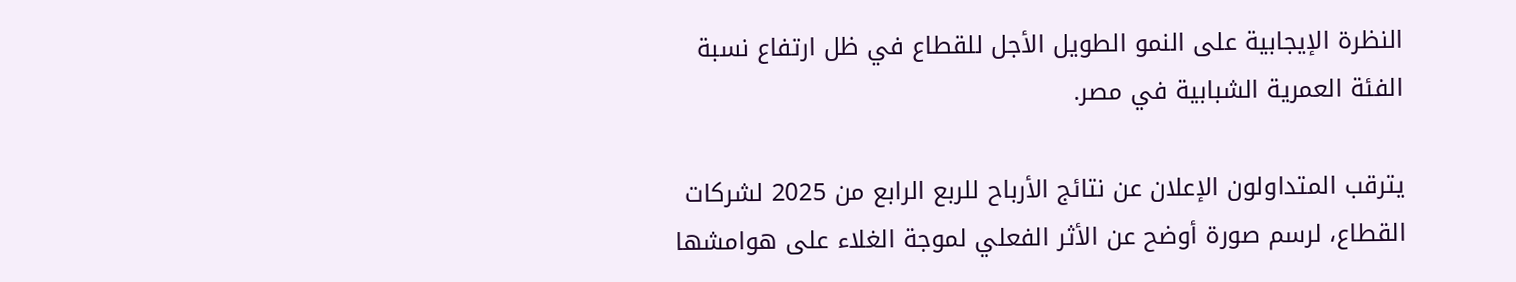النظرة الإيجابية على النمو الطويل الأجل للقطاع في ظل ارتفاع نسبة الفئة العمرية الشبابية في مصر.

يترقب المتداولون الإعلان عن نتائج الأرباح للربع الرابع من 2025 لشركات القطاع، لرسم صورة أوضح عن الأثر الفعلي لموجة الغلاء على هوامشها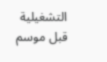التشغيلية قبل موسم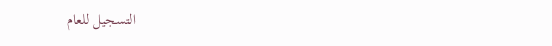التسجيل للعام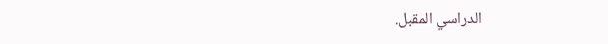الدراسي المقبل.